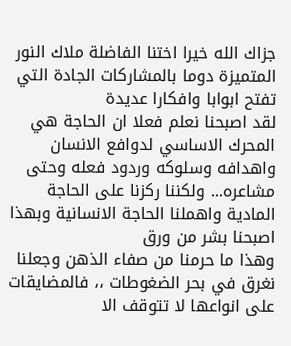جزاك الله خيرا اختنا الفاضلة ملاك النور المتميزة دوما بالمشاركات الجادة التي تفتح ابوابا وافكارا عديدة
لقد اصبحنا نعلم فعلا ان الحاجة هي المحرك الاساسي لدوافع الانسان واهدافه وسلوكه وردود فعله وحتى مشاعره... ولكننا ركزنا على الحاجة المادية واهملنا الحاجة الانسانية وبهذا اصبحنا بشر من ورق
وهذا ما حرمنا من صفاء الذهن وجعلنا نغرق في بحر الضغوطات ،، فالمضايقات على انواعها لا تتوقف الا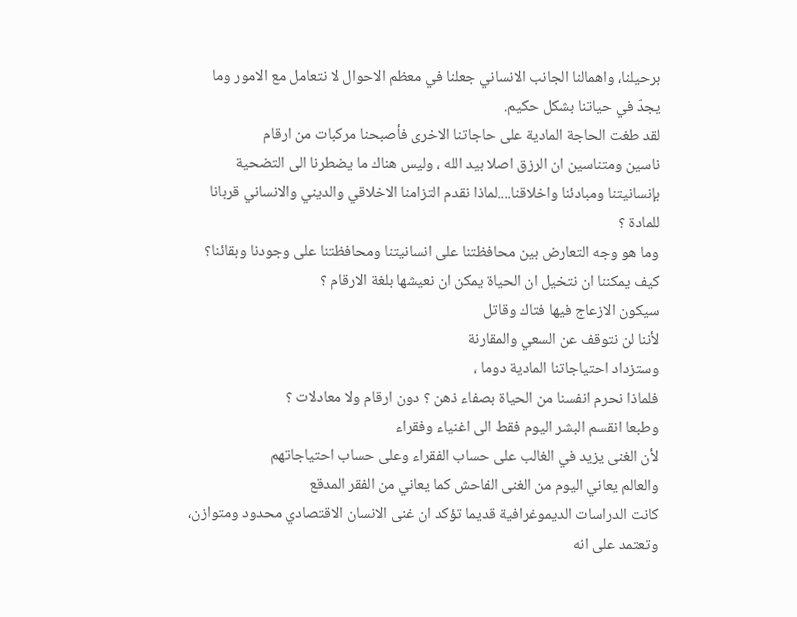برحيلنا، واهمالنا الجانب الانساني جعلنا في معظم الاحوال لا نتعامل مع الامور وما يجدّ في حياتنا بشكل حكيم.
لقد طغت الحاجة المادية على حاجاتنا الاخرى فأصبحنا مركبات من ارقام
ناسين ومتناسين ان الرزق اصلا بيد الله ، وليس هناك ما يضطرنا الى التضحية بإنسانيتنا ومبادئنا واخلاقنا....لماذا نقدم التزامنا الاخلاقي والديني والانساني قربانا للمادة ؟
وما هو وجه التعارض بين محافظتنا على انسانيتنا ومحافظتنا على وجودنا وبقائنا؟
كيف يمكننا ان نتخيل ان الحياة يمكن ان نعيشها بلغة الارقام ؟
سيكون الازعاج فيها فتاك وقاتل
لأننا لن نتوقف عن السعي والمقارنة
وستزداد احتياجاتنا المادية دوما ،
فلماذا نحرم انفسنا من الحياة بصفاء ذهن ؟ دون ارقام ولا معادلات ؟
وطبعا انقسم البشر اليوم فقط الى اغنياء وفقراء
لأن الغنى يزيد في الغالب على حساب الفقراء وعلى حساب احتياجاتهم
والعالم يعاني اليوم من الغنى الفاحش كما يعاني من الفقر المدقع
كانت الدراسات الديموغرافية قديما تؤكد ان غنى الانسان الاقتصادي محدود ومتوازن، وتعتمد على انه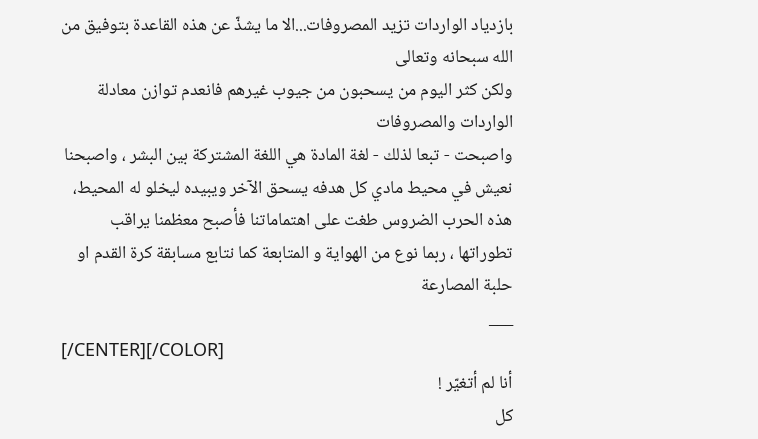بازدياد الواردات تزيد المصروفات...الا ما يشذّ عن هذه القاعدة بتوفيق من الله سبحانه وتعالى
ولكن كثر اليوم من يسحبون من جيوب غيرهم فانعدم توازن معادلة الواردات والمصروفات
واصبحت - تبعا لذلك - لغة المادة هي اللغة المشتركة بين البشر ، واصبحنا نعيش في محيط مادي كل هدفه يسحق الآخر ويبيده ليخلو له المحيط، هذه الحرب الضروس طغت على اهتماماتنا فأصبح معظمنا يراقب تطوراتها ، ربما نوع من الهواية و المتابعة كما نتابع مسابقة كرة القدم او حلبة المصارعة
___
[/CENTER][/COLOR]
أنا لم أتغيّر !
كل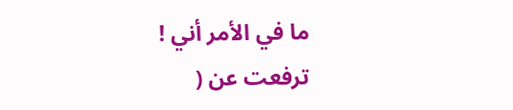ما في الأمر أني !
ترفعت عن (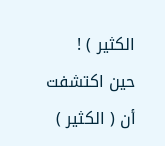الكثير ) !
حين اكتشفت أن ( الكثير )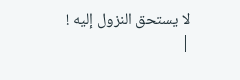لا يستحق النزول إليه !
|